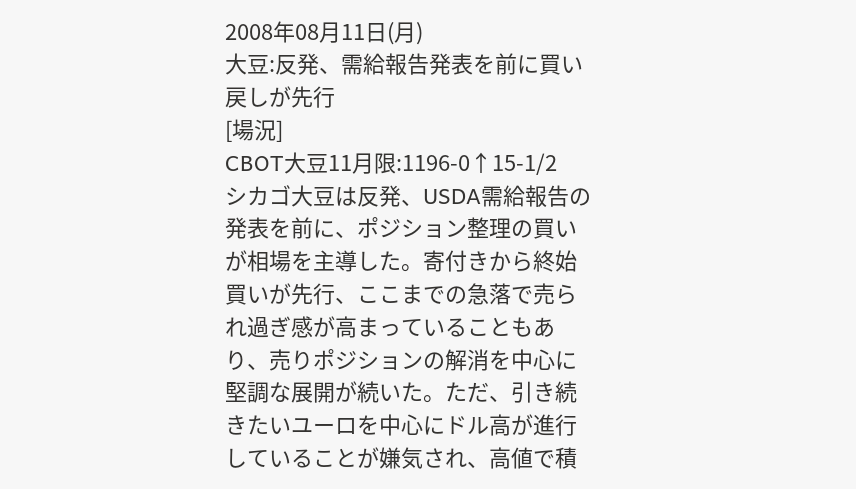2008年08月11日(月)
大豆:反発、需給報告発表を前に買い戻しが先行
[場況]
CBOT大豆11月限:1196-0↑15-1/2
シカゴ大豆は反発、USDA需給報告の発表を前に、ポジション整理の買いが相場を主導した。寄付きから終始買いが先行、ここまでの急落で売られ過ぎ感が高まっていることもあり、売りポジションの解消を中心に堅調な展開が続いた。ただ、引き続きたいユーロを中心にドル高が進行していることが嫌気され、高値で積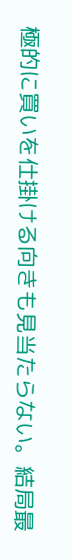極的に買いを仕掛ける向きも見当たらない。結局最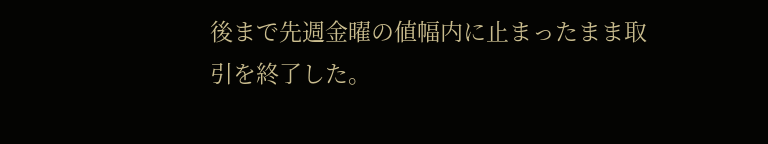後まで先週金曜の値幅内に止まったまま取引を終了した。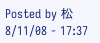Posted by 松 8/11/08 - 17:37